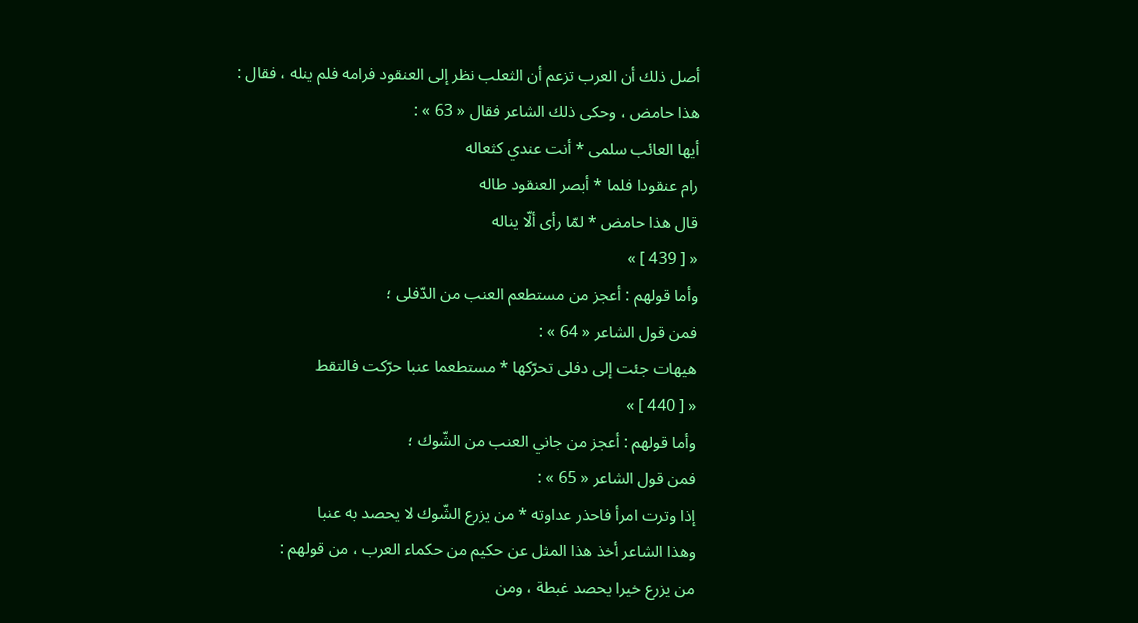أصل ذلك أن العرب تزعم أن الثعلب نظر إلى العنقود فرامه فلم ينله ، فقال :
هذا حامض ، وحكى ذلك الشاعر فقال « 63 » :
أيها العائب سلمى * أنت عندي كثعاله
رام عنقودا فلما * أبصر العنقود طاله
قال هذا حامض * لمّا رأى ألّا يناله
« [ 439 ] »
وأما قولهم : أعجز من مستطعم العنب من الدّفلى ؛
فمن قول الشاعر « 64 » :
هيهات جئت إلى دفلى تحرّكها * مستطعما عنبا حرّكت فالتقط
« [ 440 ] »
وأما قولهم : أعجز من جاني العنب من الشّوك ؛
فمن قول الشاعر « 65 » :
إذا وترت امرأ فاحذر عداوته * من يزرع الشّوك لا يحصد به عنبا
وهذا الشاعر أخذ هذا المثل عن حكيم من حكماء العرب ، من قولهم :
من يزرع خيرا يحصد غبطة ، ومن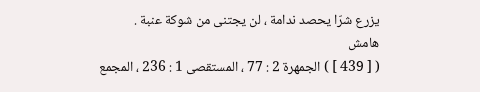يزرع شرّا يحصد ندامة ، لن يجتنى من شوكة عنبة .
هامش
( [ 439 ] ) الجمهرة 2 : 77 ، المستقصى 1 : 236 ، المجمع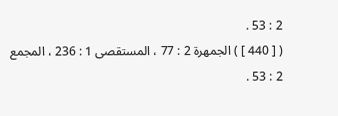2 : 53 .
( [ 440 ] ) الجمهرة 2 : 77 ، المستقصى 1 : 236 ، المجمع 2 : 53 .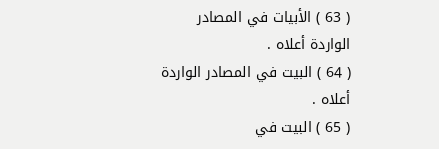( 63 ) الأبيات في المصادر الواردة أعلاه .
( 64 ) البيت في المصادر الواردة أعلاه .
( 65 ) البيت في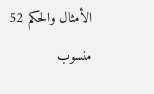الأمثال والحكم 52 منسوب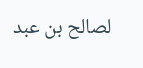لصالح بن عبد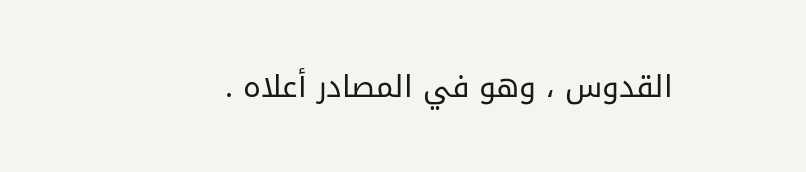القدوس ، وهو في المصادر أعلاه .